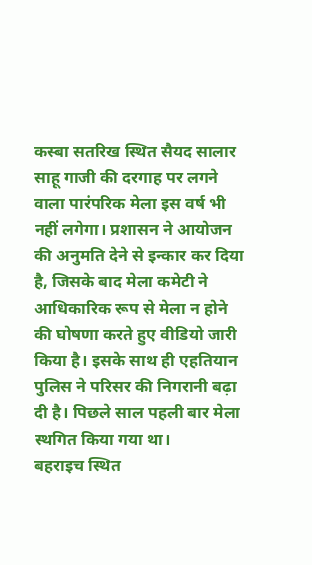कस्बा सतरिख स्थित सैयद सालार साहू गाजी की दरगाह पर लगने वाला पारंपरिक मेला इस वर्ष भी नहीं लगेगा। प्रशासन ने आयोजन की अनुमति देने से इन्कार कर दिया है, जिसके बाद मेला कमेटी ने आधिकारिक रूप से मेला न होने की घोषणा करते हुए वीडियो जारी किया है। इसके साथ ही एहतियान पुलिस ने परिसर की निगरानी बढ़ा दी है। पिछले साल पहली बार मेला स्थगित किया गया था।
बहराइच स्थित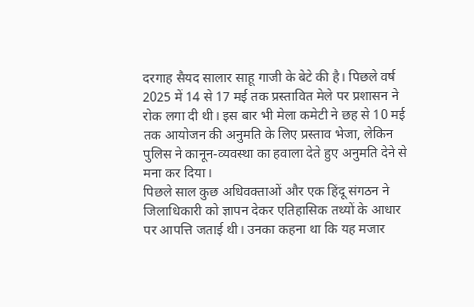दरगाह सैयद सालार साहू गाजी के बेटे की है। पिछले वर्ष 2025 में 14 से 17 मई तक प्रस्तावित मेले पर प्रशासन ने रोक लगा दी थी। इस बार भी मेला कमेटी ने छह से 10 मई तक आयोजन की अनुमति के लिए प्रस्ताव भेजा, लेकिन पुलिस ने कानून-व्यवस्था का हवाला देते हुए अनुमति देने से मना कर दिया।
पिछले साल कुछ अधिवक्ताओं और एक हिंदू संगठन ने जिलाधिकारी को ज्ञापन देकर एतिहासिक तथ्यों के आधार पर आपत्ति जताई थी। उनका कहना था कि यह मजार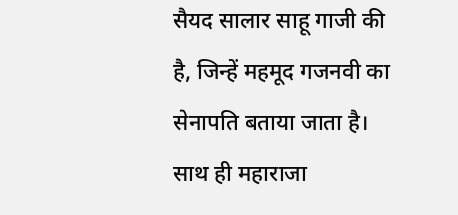सैयद सालार साहू गाजी की है, जिन्हें महमूद गजनवी का सेनापति बताया जाता है। साथ ही महाराजा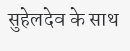सुहेलदेव के साथ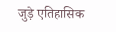जुड़े एतिहासिक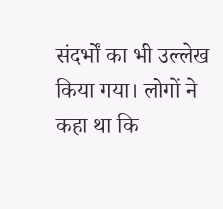संदर्भों का भी उल्लेख किया गया। लोगों ने कहा था कि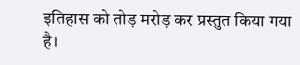इतिहास को तोड़ मरोड़ कर प्रस्तुत किया गया है।